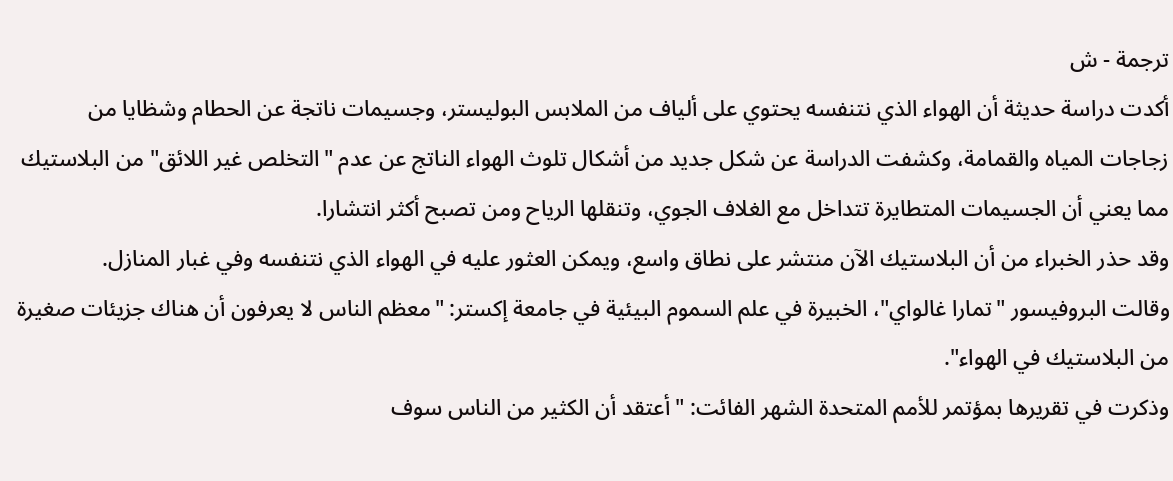ترجمة - ش
أكدت دراسة حديثة أن الهواء الذي نتنفسه يحتوي على ألياف من الملابس البوليستر، وجسيمات ناتجة عن الحطام وشظايا من زجاجات المياه والقمامة، وكشفت الدراسة عن شكل جديد من أشكال تلوث الهواء الناتج عن عدم "التخلص غير اللائق" من البلاستيك مما يعني أن الجسيمات المتطايرة تتداخل مع الغلاف الجوي، وتنقلها الرياح ومن تصبح أكثر انتشارا.
وقد حذر الخبراء من أن البلاستيك الآن منتشر على نطاق واسع، ويمكن العثور عليه في الهواء الذي نتنفسه وفي غبار المنازل.
وقالت البروفيسور "تمارا غالواي"، الخبيرة في علم السموم البيئية في جامعة إكستر: "معظم الناس لا يعرفون أن هناك جزيئات صغيرة من البلاستيك في الهواء".
وذكرت في تقريرها بمؤتمر للأمم المتحدة الشهر الفائت: "أعتقد أن الكثير من الناس سوف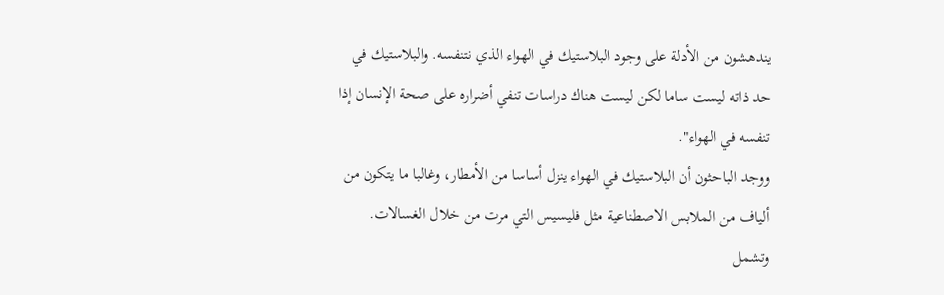يندهشون من الأدلة على وجود البلاستيك في الهواء الذي نتنفسه. والبلاستيك في حد ذاته ليست ساما لكن ليست هناك دراسات تنفي أضراره على صحة الإنسان إذا تنفسه في الهواء".
ووجد الباحثون أن البلاستيك في الهواء ينزل أساسا من الأمطار، وغالبا ما يتكون من ألياف من الملابس الاصطناعية مثل فليسيس التي مرت من خلال الغسالات.
وتشمل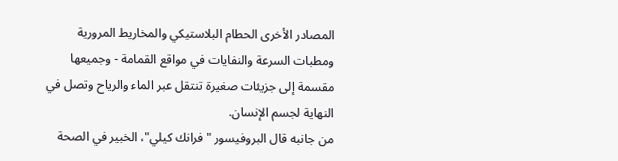المصادر الأخرى الحطام البلاستيكي والمخاريط المرورية ومطبات السرعة والنفايات في مواقع القمامة - وجميعها مقسمة إلى جزيئات صغيرة تنتقل عبر الماء والرياح وتصل في النهاية لجسم الإنسان.
من جانبه قال البروفيسور "فرانك كيلي"، الخبير في الصحة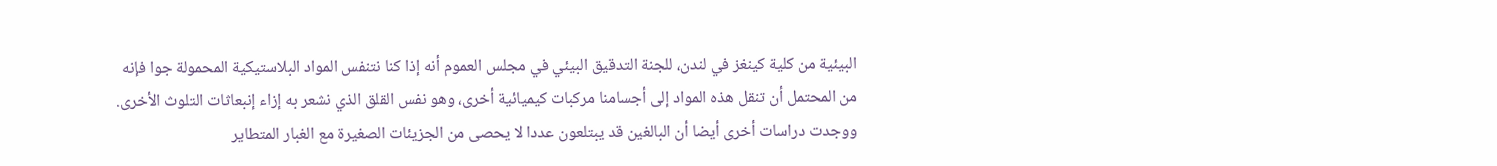البيئية من كلية كينغز في لندن، للجنة التدقيق البيئي في مجلس العموم أنه إذا كنا نتنفس المواد البلاستيكية المحمولة جوا فإنه من المحتمل أن تنقل هذه المواد إلى أجسامنا مركبات كيميائية أخرى، وهو نفس القلق الذي نشعر به إزاء إنبعاثات التلوث الأخرى.
ووجدت دراسات أخرى أيضا أن البالغين قد يبتلعون عددا لا يحصى من الجزيئات الصغيرة مع الغبار المتطاير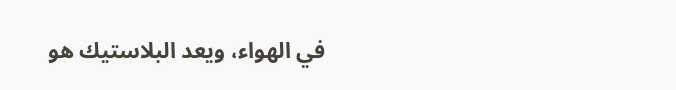في الهواء، ويعد البلاستيك هو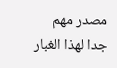مصدر مهم جدا لهذا الغبار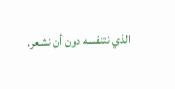الذي نتنفسه دون أن نشعر.